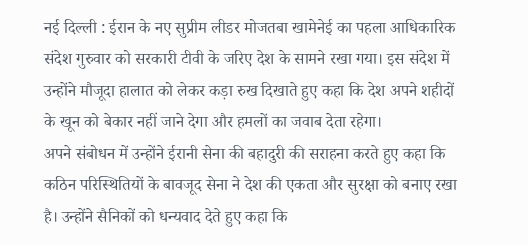नई दिल्ली : ईरान के नए सुप्रीम लीडर मोजतबा खामेनेई का पहला आधिकारिक संदेश गुरुवार को सरकारी टीवी के जरिए देश के सामने रखा गया। इस संदेश में उन्होंने मौजूदा हालात को लेकर कड़ा रुख दिखाते हुए कहा कि देश अपने शहीदों के खून को बेकार नहीं जाने देगा और हमलों का जवाब देता रहेगा।
अपने संबोधन में उन्होंने ईरानी सेना की बहादुरी की सराहना करते हुए कहा कि कठिन परिस्थितियों के बावजूद सेना ने देश की एकता और सुरक्षा को बनाए रखा है। उन्होंने सैनिकों को धन्यवाद देते हुए कहा कि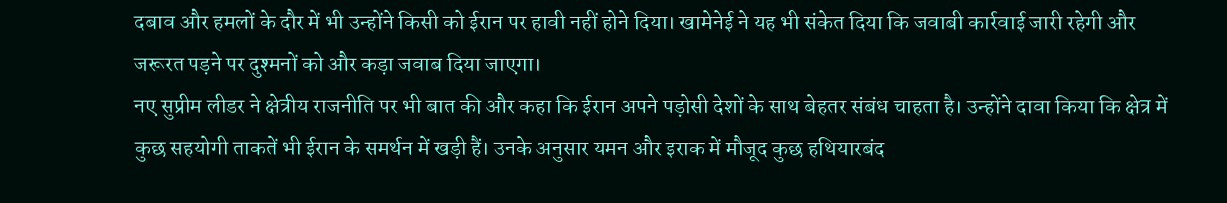दबाव और हमलों के दौर में भी उन्होंने किसी को ईरान पर हावी नहीं होने दिया। खामेनेई ने यह भी संकेत दिया कि जवाबी कार्रवाई जारी रहेगी और जरूरत पड़ने पर दुश्मनों को और कड़ा जवाब दिया जाएगा।
नए सुप्रीम लीडर ने क्षेत्रीय राजनीति पर भी बात की और कहा कि ईरान अपने पड़ोसी देशों के साथ बेहतर संबंध चाहता है। उन्होंने दावा किया कि क्षेत्र में कुछ सहयोगी ताकतें भी ईरान के समर्थन में खड़ी हैं। उनके अनुसार यमन और इराक में मौजूद कुछ हथियारबंद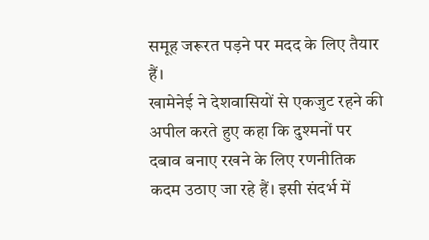समूह जरूरत पड़ने पर मदद के लिए तैयार हैं।
खामेनेई ने देशवासियों से एकजुट रहने की अपील करते हुए कहा कि दुश्मनों पर दबाव बनाए रखने के लिए रणनीतिक कदम उठाए जा रहे हैं। इसी संदर्भ में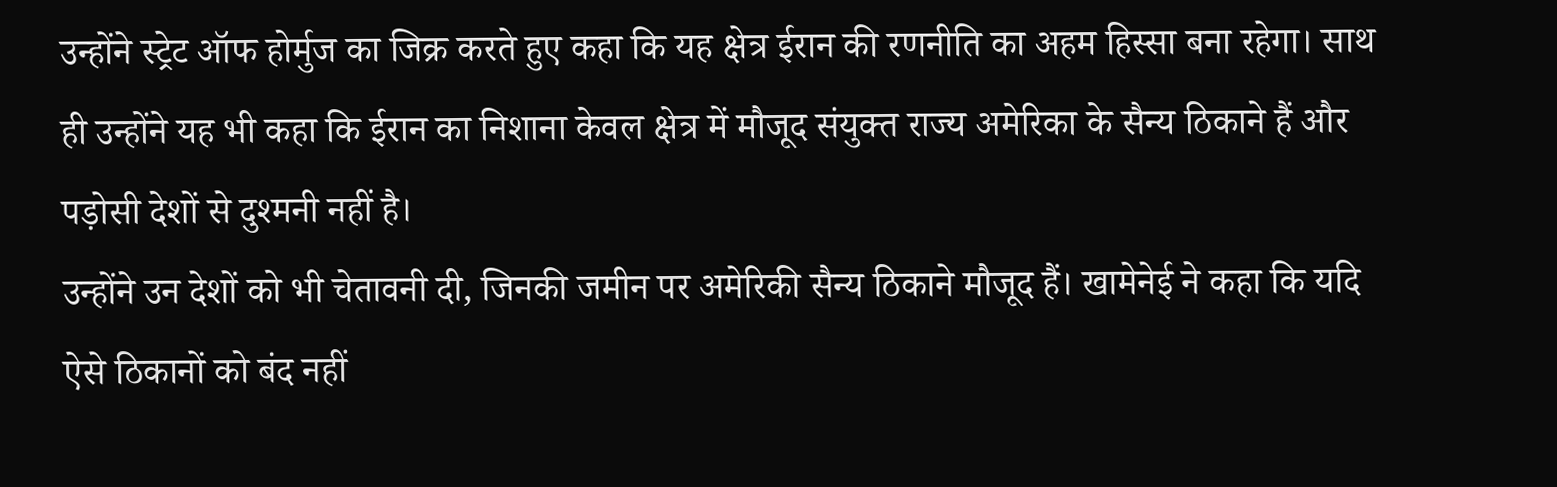उन्होंने स्ट्रेट ऑफ होर्मुज का जिक्र करते हुए कहा कि यह क्षेत्र ईरान की रणनीति का अहम हिस्सा बना रहेगा। साथ ही उन्होंने यह भी कहा कि ईरान का निशाना केवल क्षेत्र में मौजूद संयुक्त राज्य अमेरिका के सैन्य ठिकाने हैं और पड़ोसी देशों से दुश्मनी नहीं है।
उन्होंने उन देशों को भी चेतावनी दी, जिनकी जमीन पर अमेरिकी सैन्य ठिकाने मौजूद हैं। खामेनेई ने कहा कि यदि ऐसे ठिकानों को बंद नहीं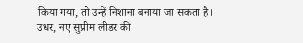किया गया, तो उन्हें निशाना बनाया जा सकता है।
उधर, नए सुप्रीम लीडर की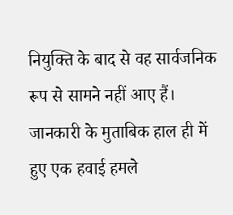नियुक्ति के बाद से वह सार्वजनिक रूप से सामने नहीं आए हैं। जानकारी के मुताबिक हाल ही में हुए एक हवाई हमले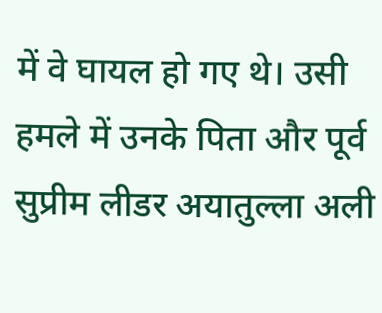में वे घायल हो गए थे। उसी हमले में उनके पिता और पूर्व सुप्रीम लीडर अयातुल्ला अली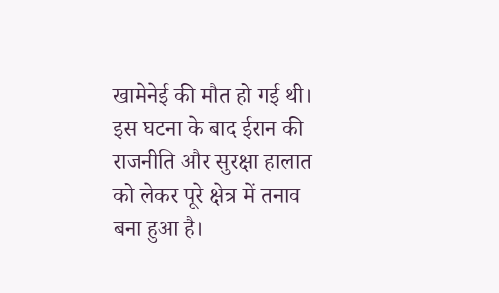खामेनेई की मौत हो गई थी। इस घटना के बाद ईरान की राजनीति और सुरक्षा हालात को लेकर पूरे क्षेत्र में तनाव बना हुआ है।